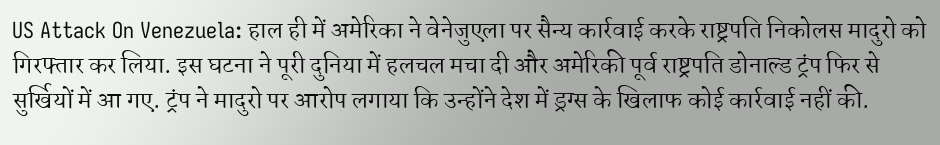US Attack On Venezuela: हाल ही में अमेरिका ने वेनेजुएला पर सैन्य कार्रवाई करके राष्ट्रपति निकोलस मादुरो को गिरफ्तार कर लिया. इस घटना ने पूरी दुनिया में हलचल मचा दी और अमेरिकी पूर्व राष्ट्रपति डोनाल्ड ट्रंप फिर से सुर्खियों में आ गए. ट्रंप ने मादुरो पर आरोप लगाया कि उन्होंने देश में ड्रग्स के खिलाफ कोई कार्रवाई नहीं की.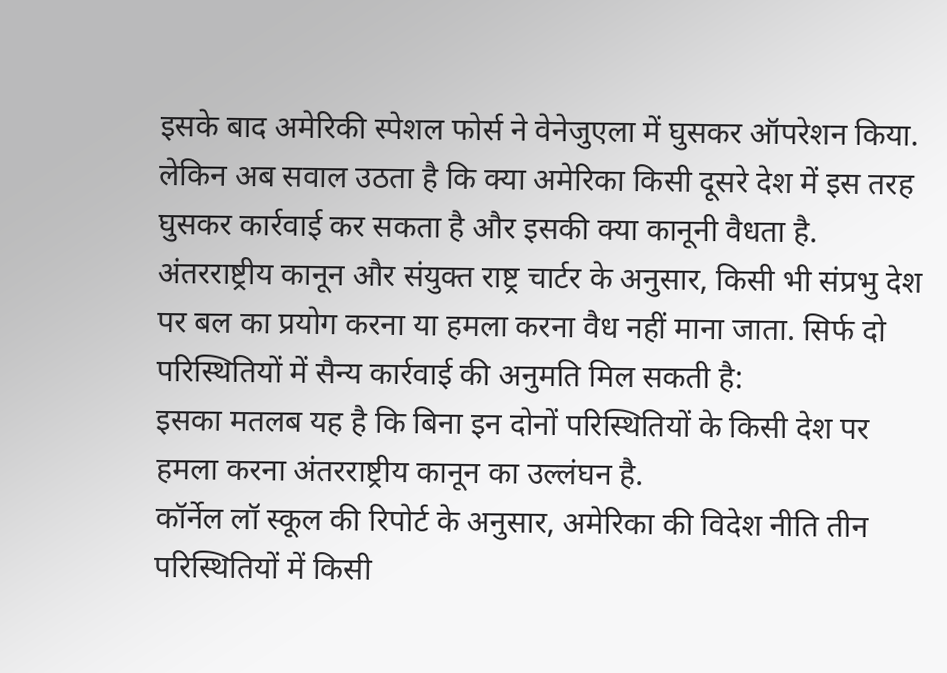इसके बाद अमेरिकी स्पेशल फोर्स ने वेनेजुएला में घुसकर ऑपरेशन किया. लेकिन अब सवाल उठता है कि क्या अमेरिका किसी दूसरे देश में इस तरह घुसकर कार्रवाई कर सकता है और इसकी क्या कानूनी वैधता है.
अंतरराष्ट्रीय कानून और संयुक्त राष्ट्र चार्टर के अनुसार, किसी भी संप्रभु देश पर बल का प्रयोग करना या हमला करना वैध नहीं माना जाता. सिर्फ दो परिस्थितियों में सैन्य कार्रवाई की अनुमति मिल सकती है:
इसका मतलब यह है कि बिना इन दोनों परिस्थितियों के किसी देश पर हमला करना अंतरराष्ट्रीय कानून का उल्लंघन है.
कॉर्नेल लॉ स्कूल की रिपोर्ट के अनुसार, अमेरिका की विदेश नीति तीन परिस्थितियों में किसी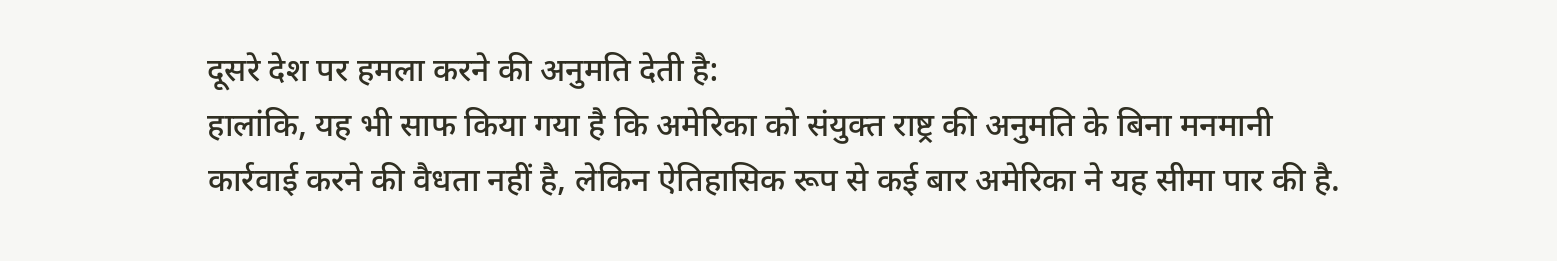दूसरे देश पर हमला करने की अनुमति देती है:
हालांकि, यह भी साफ किया गया है कि अमेरिका को संयुक्त राष्ट्र की अनुमति के बिना मनमानी कार्रवाई करने की वैधता नहीं है, लेकिन ऐतिहासिक रूप से कई बार अमेरिका ने यह सीमा पार की है.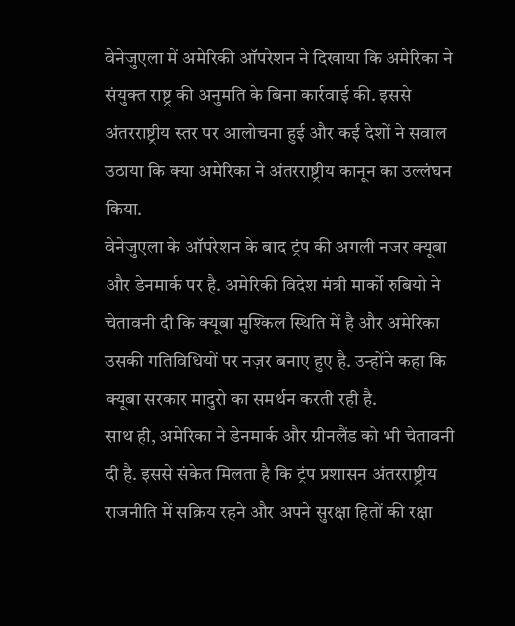वेनेजुएला में अमेरिकी ऑपरेशन ने दिखाया कि अमेरिका ने संयुक्त राष्ट्र की अनुमति के बिना कार्रवाई की. इससे अंतरराष्ट्रीय स्तर पर आलोचना हुई और कई देशों ने सवाल उठाया कि क्या अमेरिका ने अंतरराष्ट्रीय कानून का उल्लंघन किया.
वेनेजुएला के ऑपरेशन के बाद ट्रंप की अगली नजर क्यूबा और डेनमार्क पर है. अमेरिकी विदेश मंत्री मार्को रुबियो ने चेतावनी दी कि क्यूबा मुश्किल स्थिति में है और अमेरिका उसकी गतिविधियों पर नज़र बनाए हुए है. उन्होंने कहा कि क्यूबा सरकार मादुरो का समर्थन करती रही है.
साथ ही, अमेरिका ने डेनमार्क और ग्रीनलैंड को भी चेतावनी दी है. इससे संकेत मिलता है कि ट्रंप प्रशासन अंतरराष्ट्रीय राजनीति में सक्रिय रहने और अपने सुरक्षा हितों की रक्षा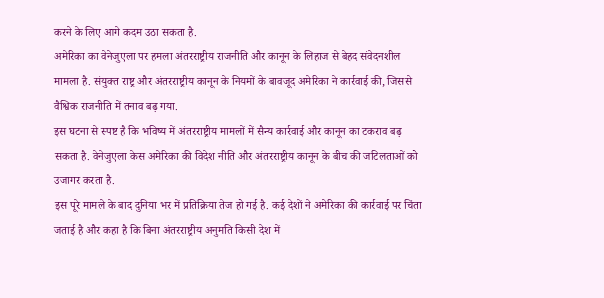करने के लिए आगे कदम उठा सकता है.
अमेरिका का वेनेजुएला पर हमला अंतरराष्ट्रीय राजनीति और कानून के लिहाज से बेहद संवेदनशील मामला है. संयुक्त राष्ट्र और अंतरराष्ट्रीय कानून के नियमों के बावजूद अमेरिका ने कार्रवाई की, जिससे वैश्विक राजनीति में तनाव बढ़ गया.
इस घटना से स्पष्ट है कि भविष्य में अंतरराष्ट्रीय मामलों में सैन्य कार्रवाई और कानून का टकराव बढ़ सकता है. वेनेजुएला केस अमेरिका की विदेश नीति और अंतरराष्ट्रीय कानून के बीच की जटिलताओं को उजागर करता है.
इस पूरे मामले के बाद दुनिया भर में प्रतिक्रिया तेज हो गई है. कई देशों ने अमेरिका की कार्रवाई पर चिंता जताई है और कहा है कि बिना अंतरराष्ट्रीय अनुमति किसी देश में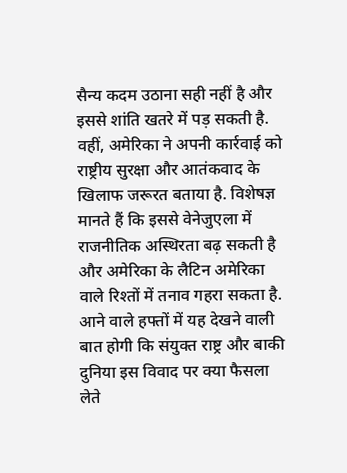सैन्य कदम उठाना सही नहीं है और इससे शांति खतरे में पड़ सकती है. वहीं, अमेरिका ने अपनी कार्रवाई को राष्ट्रीय सुरक्षा और आतंकवाद के खिलाफ जरूरत बताया है. विशेषज्ञ मानते हैं कि इससे वेनेजुएला में राजनीतिक अस्थिरता बढ़ सकती है और अमेरिका के लैटिन अमेरिका वाले रिश्तों में तनाव गहरा सकता है. आने वाले हफ्तों में यह देखने वाली बात होगी कि संयुक्त राष्ट्र और बाकी दुनिया इस विवाद पर क्या फैसला लेते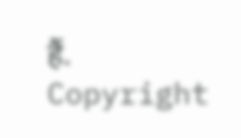हैं.
Copyright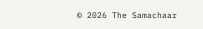© 2026 The Samachaar